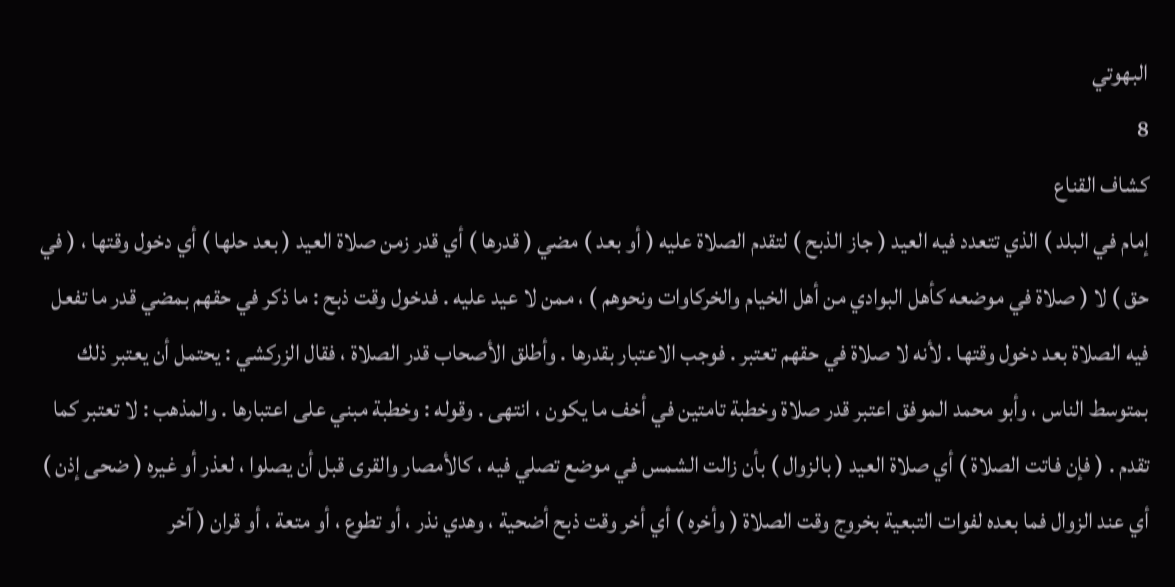البهوتي
8
كشاف القناع
إمام في البلد ) الذي تتعدد فيه العيد ( جاز الذبح ) لتقدم الصلاة عليه ( أو بعد ) مضي ( قدرها ) أي قدر زمن صلاة العيد ( بعد حلها ) أي دخول وقتها ، ( في حق ) لا ( صلاة في موضعه كأهل البوادي من أهل الخيام والخركاوات ونحوهم ) ، ممن لا عيد عليه . فدخول وقت ذبح : ما ذكر في حقهم بمضي قدر ما تفعل فيه الصلاة بعد دخول وقتها . لأنه لا صلاة في حقهم تعتبر . فوجب الاعتبار بقدرها . وأطلق الأصحاب قدر الصلاة ، فقال الزركشي : يحتمل أن يعتبر ذلك بمتوسط الناس ، وأبو محمد الموفق اعتبر قدر صلاة وخطبة تامتين في أخف ما يكون ، انتهى . وقوله : وخطبة مبني على اعتبارها . والمذهب : لا تعتبر كما تقدم . ( فإن فاتت الصلاة ) أي صلاة العيد ( بالزوال ) بأن زالت الشمس في موضع تصلي فيه ، كالأمصار والقرى قبل أن يصلوا ، لعذر أو غيره ( ضحى إذن ) أي عند الزوال فما بعده لفوات التبعية بخروج وقت الصلاة ( وأخره ) أي أخر وقت ذبح أضحية ، وهدي نذر ، أو تطوع ، أو متعة ، أو قران ( آخر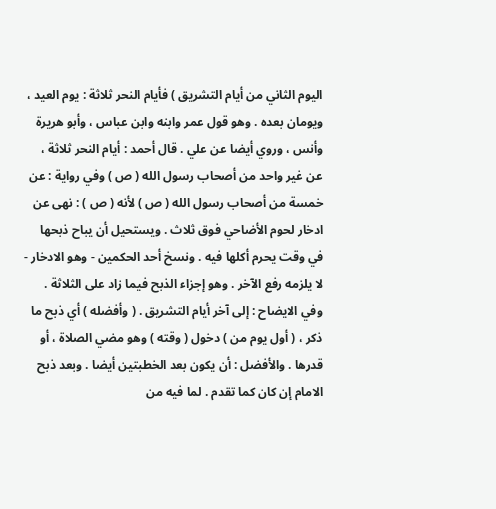اليوم الثاني من أيام التشريق ) فأيام النحر ثلاثة : يوم العيد ، ويومان بعده . وهو قول عمر وابنه وابن عباس ، وأبو هريرة وأنس ، وروي أيضا عن علي . قال أحمد : أيام النحر ثلاثة ، عن غير واحد من أصحاب رسول الله ( ص ) وفي رواية : عن خمسة من أصحاب رسول الله ( ص ) لأنه ( ص ) : نهى عن ادخار لحوم الأضاحي فوق ثلاث . ويستحيل أن يباح ذبحها في وقت يحرم أكلها فيه . ونسخ أحد الحكمين - وهو الادخار - لا يلزمه رفع الآخر . وهو إجزاء الذبح فيما زاد على الثلاثة . وفي الايضاح : إلى آخر أيام التشريق . ( وأفضله ) أي ذبح ما ذكر ، ( أول يوم من ) دخول ( وقته ) وهو مضي الصلاة ، أو قدرها . والأفضل : أن يكون بعد الخطبتين أيضا . وبعد ذبح الامام إن كان كما تقدم . لما فيه من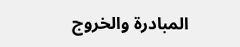المبادرة والخروج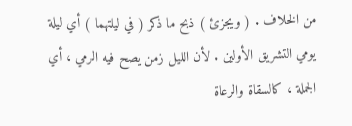من الخلاف . ( ويجزئ ) ذبح ما ذكر ( في ليلتهما ) أي ليلة يومي التشريق الأولين . لأن الليل زمن يصح فيه الرمي ، أي الجملة ، كالسقاة والرعاة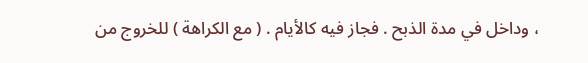، وداخل في مدة الذبح . فجاز فيه كالأيام . ( مع الكراهة ) للخروج من